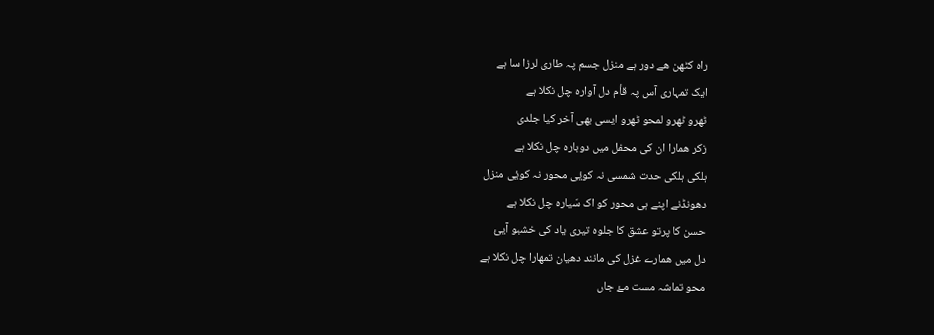راہ کٹھن ھے دور ہے منزل جسم پہ طاری لرزا سا ہے
ایک تمہاری آس پہ قأم دل آوارہ چل نکلا ہے
ٹھرو ٹھرو لمحو ٹھرو ایسی بھی آخر کیا جلدی
زکر ھمارا ان کی محفل میں دوبارہ چل نکلا ہے
ہلکی ہلکی حدت شمسی نہ کویٔی محور نہ کویٔی منزل
دھونڈنے اپنے ہی محور کو اک سّیارہ چل نکلا ہے
حسن کا پرتو عشق کا جلوہ تیری یاد کی خشبو آییٔ
دل میں ھمارے غزل کی مانند دھیان تمھارا چل نکلا ہے
محو تماشہ مست مۓ جاں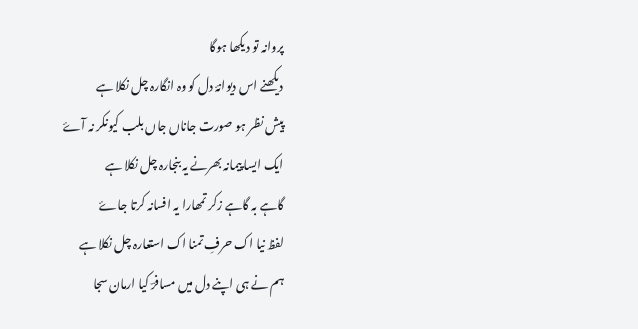پروانہ تو دیکھا ہوگا
دیکھنے اس دیوانۂ دل کو وہ انگارہ چل نکلا ہے
پیش نظر ہو صورت جاناں جاں بلب کیونکر نہ آۓ
ایک ایسا پیمانہ بھرنے یہ بنجارہ چل نکلا ہے
گاہے بہ گاہے زکر تمھارا یہ افسانہ کرتا جاۓ
لفظ نیا اک حرفِ تمنا اک استعارہ چل نکلا ہے
ہم نے ہی اپنے دل میں مسافرؔ کیا ارمان سجا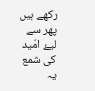رکھے ہیں
پھر سے لیۓ امّید کی شمع یہ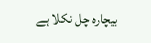بیچارہ چل نکلا ہے